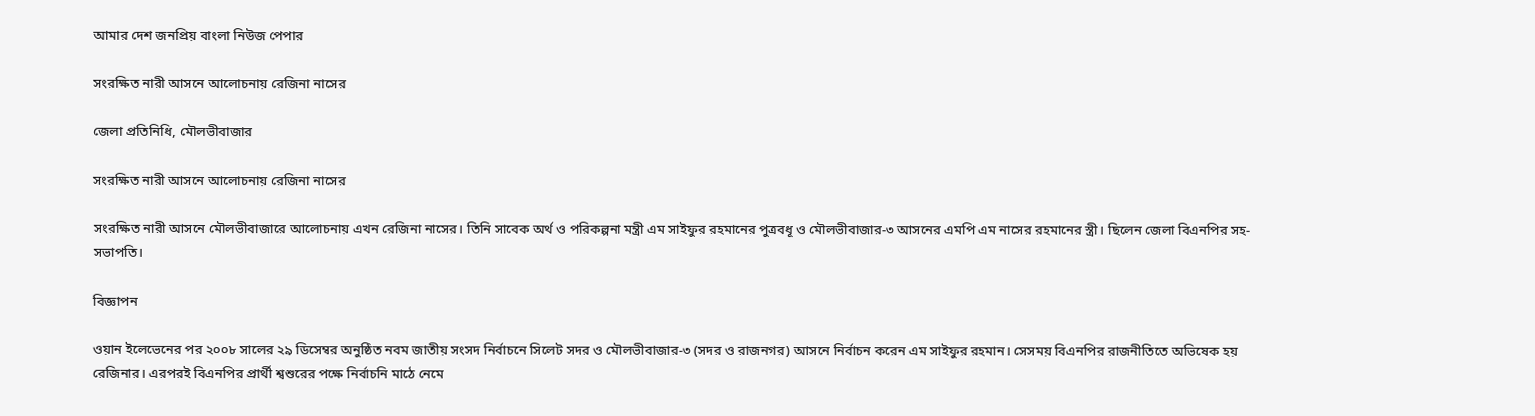আমার দেশ জনপ্রিয় বাংলা নিউজ পেপার

সংরক্ষিত নারী আসনে আলোচনায় রেজিনা নাসের

জেলা প্রতিনিধি, মৌলভীবাজার

সংরক্ষিত নারী আসনে আলোচনায় রেজিনা নাসের

সংরক্ষিত নারী আসনে মৌলভীবাজারে আলোচনায় এখন রেজিনা নাসের। তিনি সাবেক অর্থ ও পরিকল্পনা মন্ত্রী এম সাইফুর রহমানের পুত্রবধূ ও মৌলভীবাজার-৩ আসনের এমপি এম নাসের রহমানের স্ত্রী। ছিলেন জেলা বিএনপির সহ-সভাপতি।

বিজ্ঞাপন

ওয়ান ইলেভেনের পর ২০০৮ সালের ২৯ ডিসেম্বর অনুষ্ঠিত নবম জাতীয় সংসদ নির্বাচনে সিলেট সদর ও মৌলভীবাজার-৩ (সদর ও রাজনগর) আসনে নির্বাচন করেন এম সাইফুর রহমান। সেসময় বিএনপির রাজনীতিতে অভিষেক হয় রেজিনার। এরপরই বিএনপির প্রার্থী শ্বশুরের পক্ষে নির্বাচনি মাঠে নেমে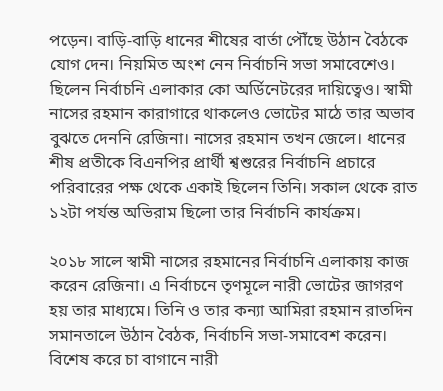পড়েন। বাড়ি-বাড়ি ধানের শীষের বার্তা পৌঁছে উঠান বৈঠকে যোগ দেন। নিয়মিত অংশ নেন নির্বাচনি সভা সমাবেশেও। ছিলেন নির্বাচনি এলাকার কো অর্ডিনেটরের দায়িত্বেও। স্বামী নাসের রহমান কারাগারে থাকলেও ভোটের মাঠে তার অভাব বুঝতে দেননি রেজিনা। নাসের রহমান তখন জেলে। ধানের শীষ প্রতীকে বিএনপির প্রার্থী শ্বশুরের নির্বাচনি প্রচারে পরিবারের পক্ষ থেকে একাই ছিলেন তিনি। সকাল থেকে রাত ১২টা পর্যন্ত অভিরাম ছিলো তার নির্বাচনি কার্যক্রম।

২০১৮ সালে স্বামী নাসের রহমানের নির্বাচনি এলাকায় কাজ করেন রেজিনা। এ নির্বাচনে তৃণমূলে নারী ভোটের জাগরণ হয় তার মাধ্যমে। তিনি ও তার কন্যা আমিরা রহমান রাতদিন সমানতালে উঠান বৈঠক, নির্বাচনি সভা-সমাবেশ করেন। বিশেষ করে চা বাগানে নারী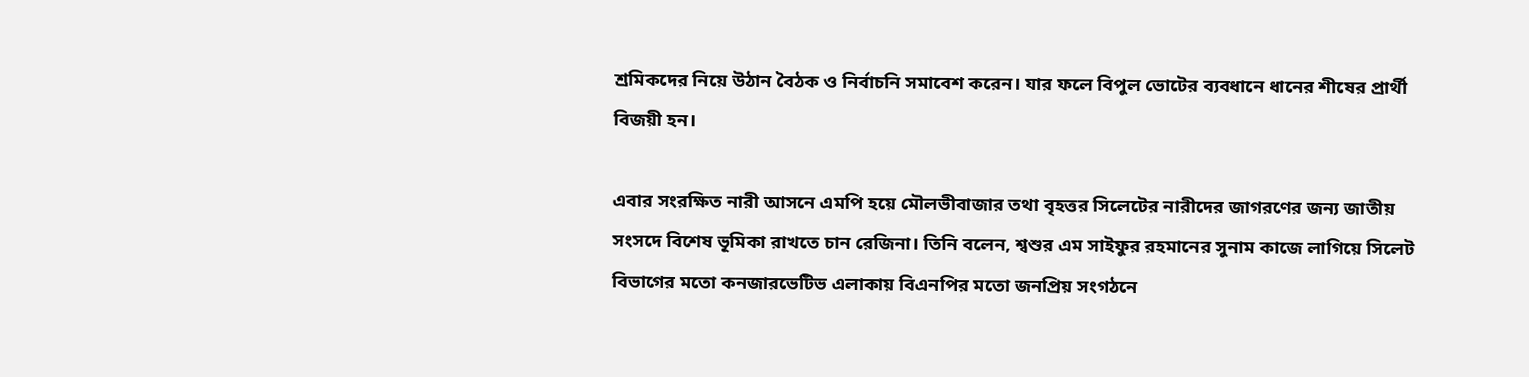শ্রমিকদের নিয়ে উঠান বৈঠক ও নির্বাচনি সমাবেশ করেন। যার ফলে বিপুল ভোটের ব্যবধানে ধানের শীষের প্রার্থী বিজয়ী হন।

এবার সংরক্ষিত নারী আসনে এমপি হয়ে মৌলভীবাজার তথা বৃহত্তর সিলেটের নারীদের জাগরণের জন্য জাতীয় সংসদে বিশেষ ভূমিকা রাখতে চান রেজিনা। তিনি বলেন, শ্বশুর এম সাইফুর রহমানের সুনাম কাজে লাগিয়ে সিলেট বিভাগের মতো কনজারভেটিভ এলাকায় বিএনপির মতো জনপ্রিয় সংগঠনে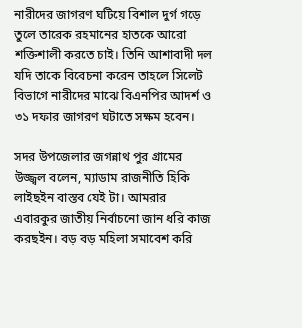নারীদের জাগরণ ঘটিয়ে বিশাল দুর্গ গড়ে তুলে তারেক রহমানের হাতকে আরো শক্তিশালী করতে চাই। তিনি আশাবাদী দল যদি তাকে বিবেচনা করেন তাহলে সিলেট বিভাগে নারীদের মাঝে বিএনপির আদর্শ ও ৩১ দফার জাগরণ ঘটাতে সক্ষম হবেন।

সদর উপজেলার জগন্নাথ পুর গ্রামের উজ্জ্বল বলেন, ম্যাডাম রাজনীতি হিকি লাইছইন বাস্তব যেই টা। আমরার এবারকুর জাতীয় নির্বাচনো জান ধরি কাজ করছইন। বড় বড় মহিলা সমাবেশ করি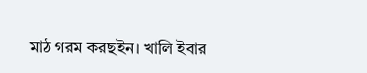মাঠ গরম করছইন। খালি ইবার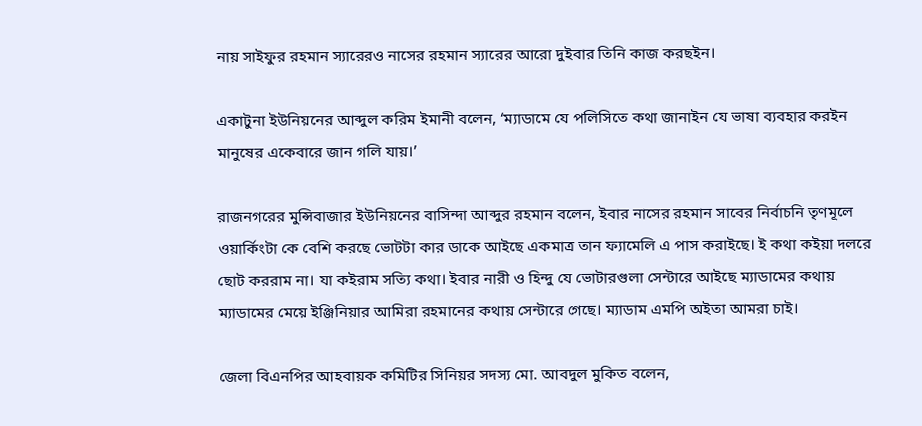নায় সাইফুর রহমান স্যারেরও নাসের রহমান স্যারের আরো দুইবার তিনি কাজ করছইন।

একাটুনা ইউনিয়নের আব্দুল করিম ইমানী বলেন, ‘ম্যাডামে যে পলিসিতে কথা জানাইন যে ভাষা ব্যবহার করইন মানুষের একেবারে জান গলি যায়।’

রাজনগরের মুন্সিবাজার ইউনিয়নের বাসিন্দা আব্দুর রহমান বলেন, ইবার নাসের রহমান সাবের নির্বাচনি তৃণমূলে ওয়ার্কিংটা কে বেশি করছে ভোটটা কার ডাকে আইছে একমাত্র তান ফ্যামেলি এ পাস করাইছে। ই কথা কইয়া দলরে ছোট কররাম না। যা কইরাম সত্যি কথা। ইবার নারী ও হিন্দু যে ভোটারগুলা সেন্টারে আইছে ম্যাডামের কথায় ম্যাডামের মেয়ে ইঞ্জিনিয়ার আমিরা রহমানের কথায় সেন্টারে গেছে। ম্যাডাম এমপি অইতা আমরা চাই।

জেলা বিএনপির আহবায়ক কমিটির সিনিয়র সদস্য মো. আবদুল মুকিত বলেন,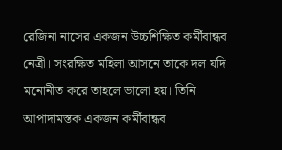রেজিনা নাসের একজন উচ্চশিক্ষিত কর্মীবান্ধব নেত্রী। সংরক্ষিত মহিলা আসনে তাকে দল যদি মনোনীত করে তাহলে ভালো হয়। তিনি আপাদামস্তক একজন কর্মীবান্ধব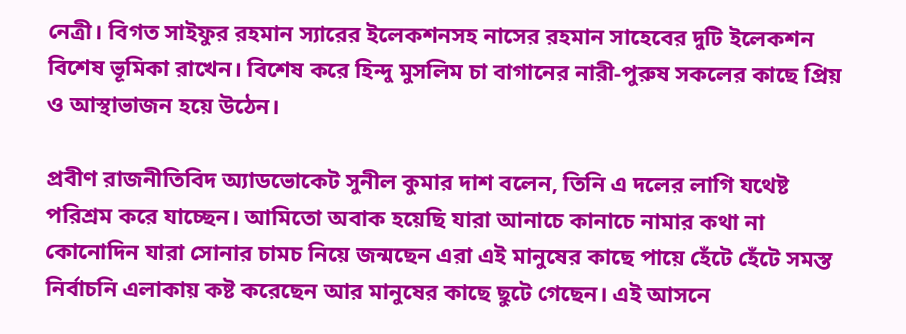নেত্রী। বিগত সাইফুর রহমান স্যারের ইলেকশনসহ নাসের রহমান সাহেবের দুটি ইলেকশন বিশেষ ভূমিকা রাখেন। বিশেষ করে হিন্দু মুসলিম চা বাগানের নারী-পুরুষ সকলের কাছে প্রিয় ও আস্থাভাজন হয়ে উঠেন।

প্রবীণ রাজনীতিবিদ অ্যাডভোকেট সুনীল কুমার দাশ বলেন, তিনি এ দলের লাগি যথেষ্ট পরিশ্রম করে যাচ্ছেন। আমিতো অবাক হয়েছি যারা আনাচে কানাচে নামার কথা না কোনোদিন যারা সোনার চামচ নিয়ে জন্মছেন এরা এই মানুষের কাছে পায়ে হেঁটে হেঁটে সমস্ত নির্বাচনি এলাকায় কষ্ট করেছেন আর মানুষের কাছে ছুটে গেছেন। এই আসনে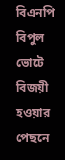বিএনপি বিপুল ভোটে বিজয়ী হওয়ার পেছনে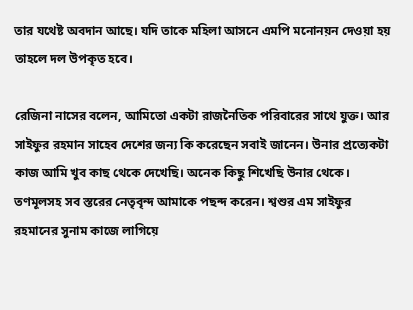তার যথেষ্ট অবদান আছে। যদি তাকে মহিলা আসনে এমপি মনোনয়ন দেওয়া হয় তাহলে দল উপকৃত হবে।

রেজিনা নাসের বলেন, আমিতো একটা রাজনৈতিক পরিবারের সাথে যুক্ত। আর সাইফুর রহমান সাহেব দেশের জন্য কি করেছেন সবাই জানেন। উনার প্রত্যেকটা কাজ আমি খুব কাছ থেকে দেখেছি। অনেক কিছু শিখেছি উনার থেকে। তণমূলসহ সব স্তরের নেতৃবৃন্দ আমাকে পছন্দ করেন। শ্বশুর এম সাইফুর রহমানের সুনাম কাজে লাগিয়ে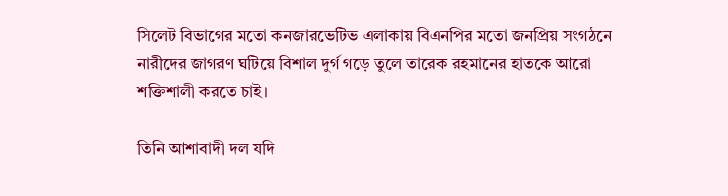সিলেট বিভাগের মতো কনজারভেটিভ এলাকায় বিএনপির মতো জনপ্রিয় সংগঠনে নারীদের জাগরণ ঘটিয়ে বিশাল দুর্গ গড়ে তুলে তারেক রহমানের হাতকে আরো শক্তিশালী করতে চাই।

তিনি আশাবাদী দল যদি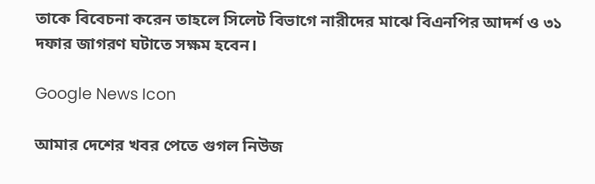তাকে বিবেচনা করেন তাহলে সিলেট বিভাগে নারীদের মাঝে বিএনপির আদর্শ ও ৩১ দফার জাগরণ ঘটাতে সক্ষম হবেন।

Google News Icon

আমার দেশের খবর পেতে গুগল নিউজ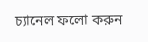চ্যানেল ফলো করুন